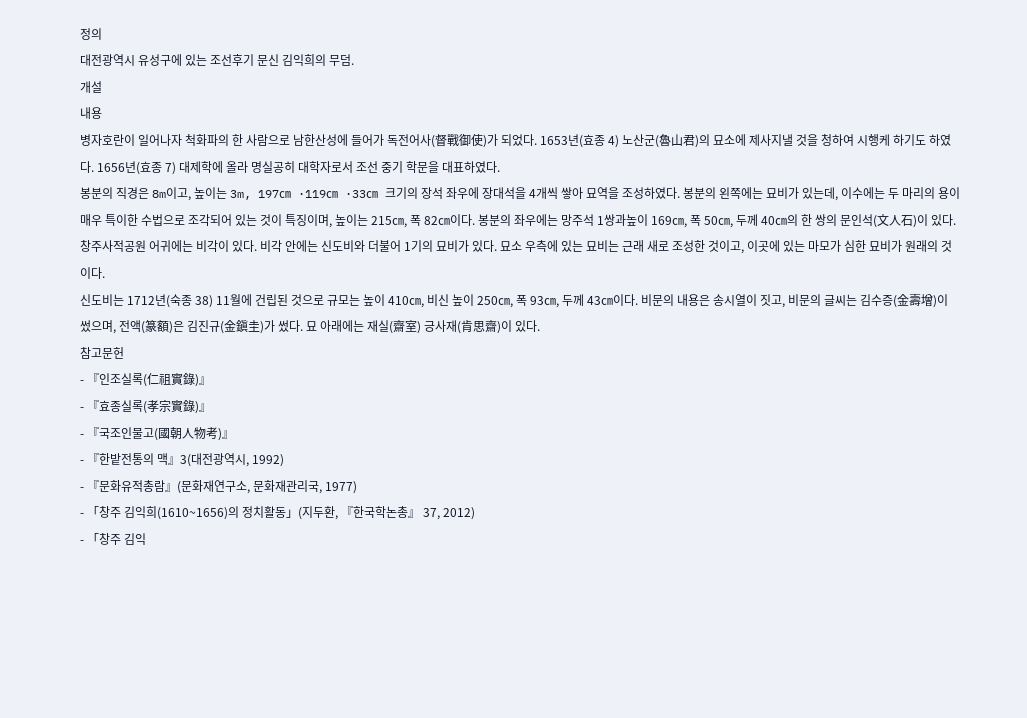정의
대전광역시 유성구에 있는 조선후기 문신 김익희의 무덤.
개설
내용
병자호란이 일어나자 척화파의 한 사람으로 남한산성에 들어가 독전어사(督戰御使)가 되었다. 1653년(효종 4) 노산군(魯山君)의 묘소에 제사지낼 것을 청하여 시행케 하기도 하였다. 1656년(효종 7) 대제학에 올라 명실공히 대학자로서 조선 중기 학문을 대표하였다.
봉분의 직경은 8m이고, 높이는 3m, 197㎝ ·119㎝ ·33㎝ 크기의 장석 좌우에 장대석을 4개씩 쌓아 묘역을 조성하였다. 봉분의 왼쪽에는 묘비가 있는데, 이수에는 두 마리의 용이 매우 특이한 수법으로 조각되어 있는 것이 특징이며, 높이는 215㎝, 폭 82㎝이다. 봉분의 좌우에는 망주석 1쌍과높이 169㎝, 폭 50㎝, 두께 40㎝의 한 쌍의 문인석(文人石)이 있다.
창주사적공원 어귀에는 비각이 있다. 비각 안에는 신도비와 더불어 1기의 묘비가 있다. 묘소 우측에 있는 묘비는 근래 새로 조성한 것이고, 이곳에 있는 마모가 심한 묘비가 원래의 것이다.
신도비는 1712년(숙종 38) 11월에 건립된 것으로 규모는 높이 410㎝, 비신 높이 250㎝, 폭 93㎝, 두께 43㎝이다. 비문의 내용은 송시열이 짓고, 비문의 글씨는 김수증(金壽增)이 썼으며, 전액(篆額)은 김진규(金鎭圭)가 썼다. 묘 아래에는 재실(齋室) 긍사재(肯思齋)이 있다.
참고문헌
- 『인조실록(仁祖實錄)』
- 『효종실록(孝宗實錄)』
- 『국조인물고(國朝人物考)』
- 『한밭전통의 맥』3(대전광역시, 1992)
- 『문화유적총람』(문화재연구소, 문화재관리국, 1977)
- 「창주 김익희(1610~1656)의 정치활동」(지두환, 『한국학논총』 37, 2012)
- 「창주 김익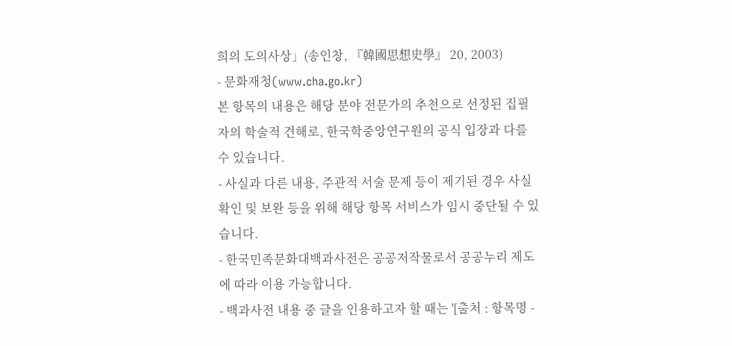희의 도의사상」(송인창, 『韓國思想史學』 20, 2003)
- 문화재청(www.cha.go.kr)
본 항목의 내용은 해당 분야 전문가의 추천으로 선정된 집필자의 학술적 견해로, 한국학중앙연구원의 공식 입장과 다를 수 있습니다.
- 사실과 다른 내용, 주관적 서술 문제 등이 제기된 경우 사실 확인 및 보완 등을 위해 해당 항목 서비스가 임시 중단될 수 있습니다.
- 한국민족문화대백과사전은 공공저작물로서 공공누리 제도에 따라 이용 가능합니다.
- 백과사전 내용 중 글을 인용하고자 할 때는 '[출처 : 항목명 -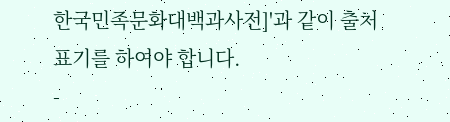한국민족문화대백과사전]'과 같이 출처 표기를 하여야 합니다.
-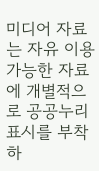미디어 자료는 자유 이용 가능한 자료에 개별적으로 공공누리 표시를 부착하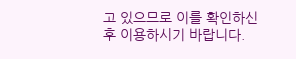고 있으므로 이를 확인하신 후 이용하시기 바랍니다.